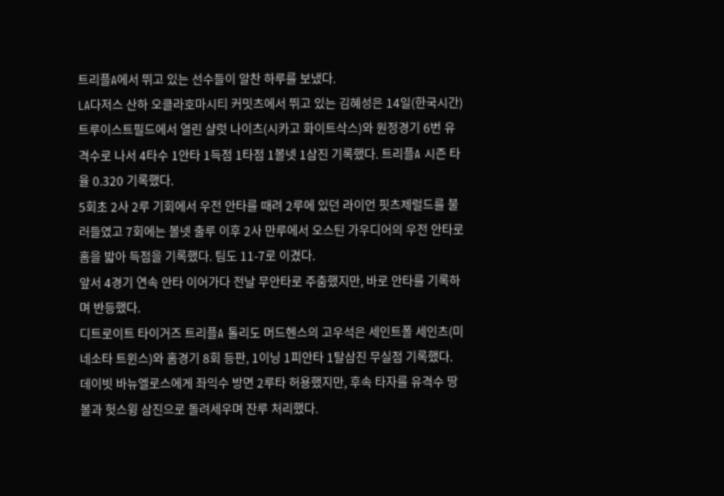트리플A에서 뛰고 있는 선수들이 알찬 하루를 보냈다.
LA다저스 산하 오클라호마시티 커밋츠에서 뛰고 있는 김혜성은 14일(한국시간) 트루이스트필드에서 열린 샬럿 나이츠(시카고 화이트삭스)와 원정경기 6번 유격수로 나서 4타수 1안타 1득점 1타점 1볼넷 1삼진 기록했다. 트리플A 시즌 타율 0.320 기록했다.
5회초 2사 2루 기회에서 우전 안타를 때려 2루에 있던 라이언 핏츠제럴드를 불러들였고 7회에는 볼넷 출루 이후 2사 만루에서 오스틴 가우디어의 우전 안타로 홈을 밟아 득점을 기록했다. 팀도 11-7로 이겼다.
앞서 4경기 연속 안타 이어가다 전날 무안타로 주춤했지만, 바로 안타를 기록하며 반등했다.
디트로이트 타이거즈 트리플A 톨리도 머드헨스의 고우석은 세인트폴 세인츠(미네소타 트윈스)와 홈경기 8회 등판, 1이닝 1피안타 1탈삼진 무실점 기록했다.
데이빗 바뉴엘로스에게 좌익수 방면 2루타 허용했지만, 후속 타자를 유격수 땅볼과 헛스윙 삼진으로 돌려세우며 잔루 처리했다.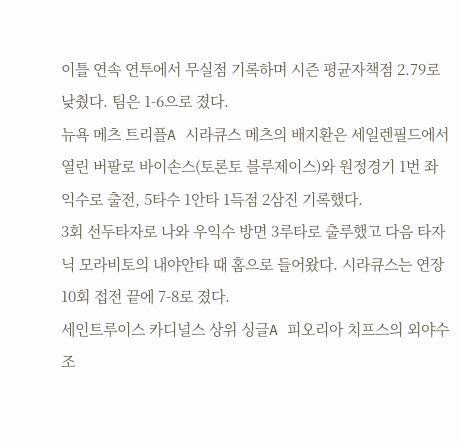이틀 연속 연투에서 무실점 기록하며 시즌 평균자책점 2.79로 낮췄다. 팀은 1-6으로 졌다.
뉴욕 메츠 트리플A 시라큐스 메츠의 배지환은 세일렌필드에서 열린 버팔로 바이손스(토론토 블루제이스)와 원정경기 1번 좌익수로 출전, 5타수 1안타 1득점 2삼진 기록했다.
3회 선두타자로 나와 우익수 방면 3루타로 출루했고 다음 타자 닉 모라비토의 내야안타 때 홈으로 들어왔다. 시라큐스는 연장 10회 접전 끝에 7-8로 졌다.
세인트루이스 카디널스 상위 싱글A 피오리아 치프스의 외야수 조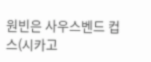원빈은 사우스벤드 컵스(시카고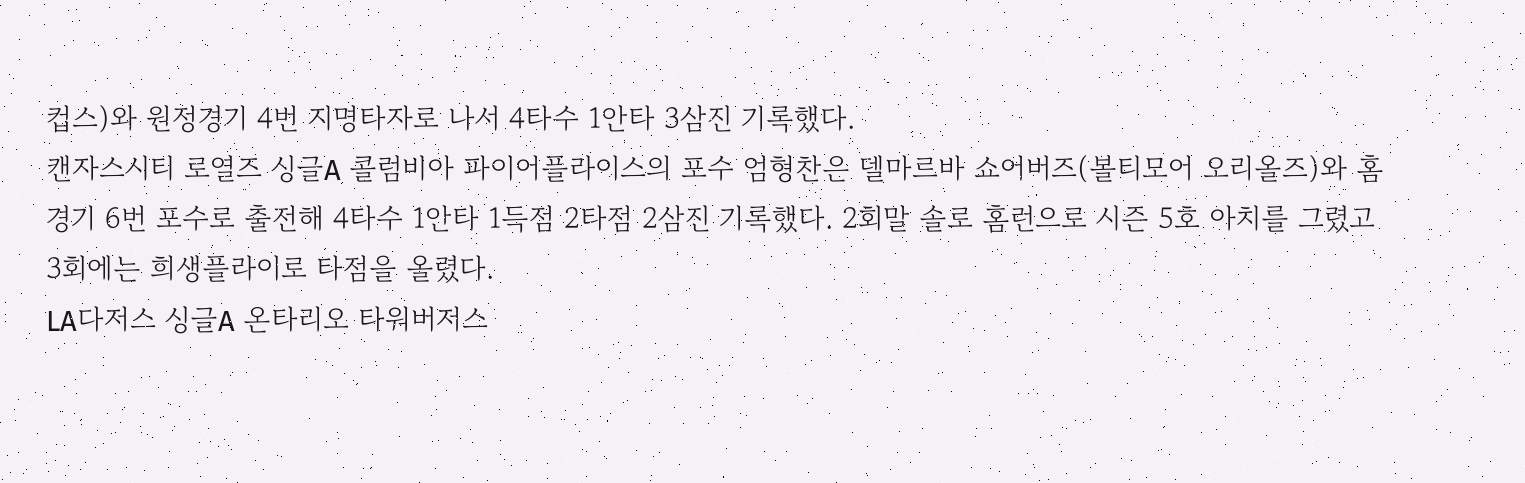컵스)와 원정경기 4번 지명타자로 나서 4타수 1안타 3삼진 기록했다.
캔자스시티 로열즈 싱글A 콜럼비아 파이어플라이스의 포수 엄형찬은 델마르바 쇼어버즈(볼티모어 오리올즈)와 홈경기 6번 포수로 출전해 4타수 1안타 1득점 2타점 2삼진 기록했다. 2회말 솔로 홈런으로 시즌 5호 아치를 그렸고 3회에는 희생플라이로 타점을 올렸다.
LA다저스 싱글A 온타리오 타워버저스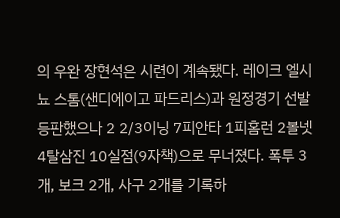의 우완 장현석은 시련이 계속됐다. 레이크 엘시뇨 스톰(샌디에이고 파드리스)과 원정경기 선발 등판했으나 2 2/3이닝 7피안타 1피홈런 2볼넷 4탈삼진 10실점(9자책)으로 무너졌다. 폭투 3개, 보크 2개, 사구 2개를 기록하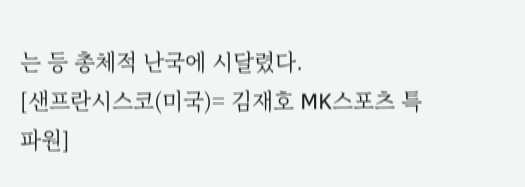는 등 총체적 난국에 시달렸다.
[샌프란시스코(미국)= 김재호 MK스포츠 특파원]